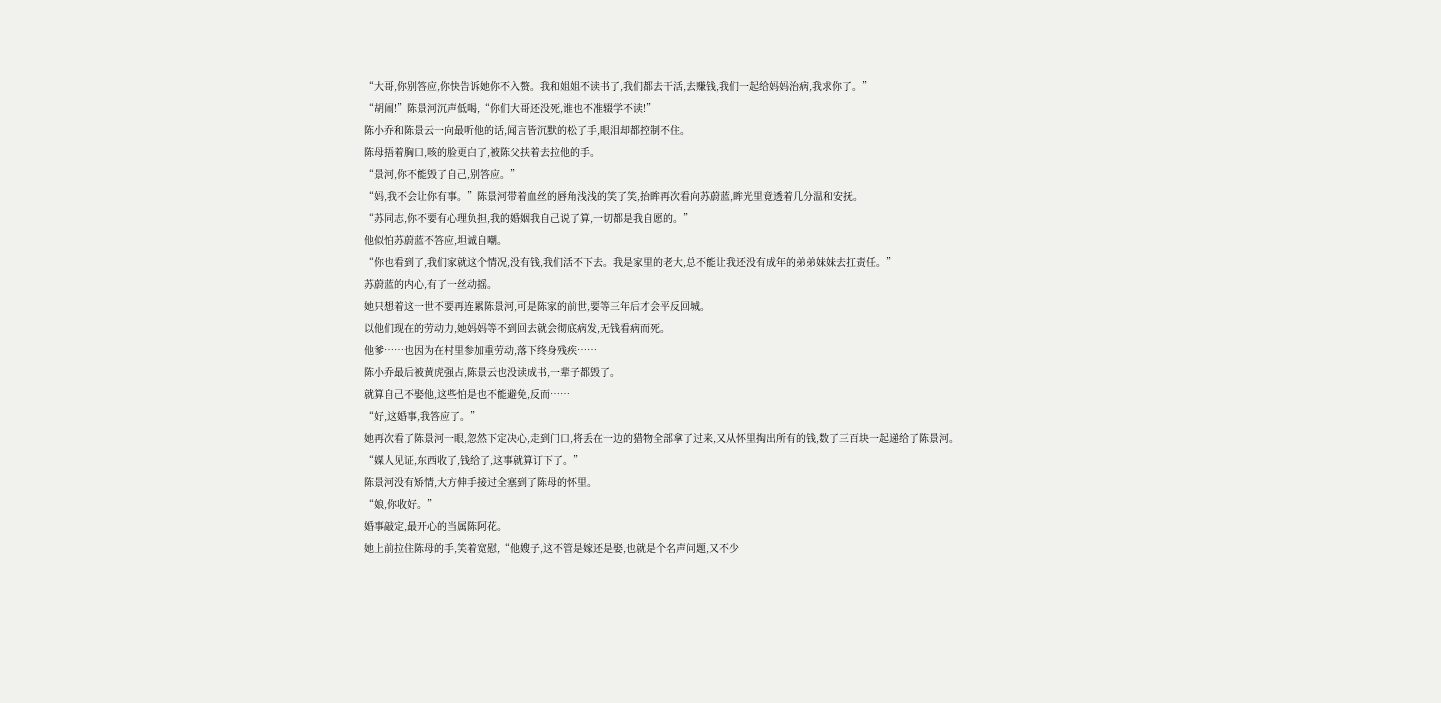“大哥,你别答应,你快告诉她你不入赘。我和姐姐不读书了,我们都去干活,去赚钱,我们一起给妈妈治病,我求你了。”
“胡闹!”陈景河沉声低喝,“你们大哥还没死,谁也不准辍学不读!”
陈小乔和陈景云一向最听他的话,闻言皆沉默的松了手,眼泪却都控制不住。
陈母捂着胸口,咳的脸更白了,被陈父扶着去拉他的手。
“景河,你不能毁了自己,别答应。”
“妈,我不会让你有事。”陈景河带着血丝的唇角浅浅的笑了笑,抬眸再次看向苏蔚蓝,眸光里竟透着几分温和安抚。
“苏同志,你不要有心理负担,我的婚姻我自己说了算,一切都是我自愿的。”
他似怕苏蔚蓝不答应,坦诚自嘲。
“你也看到了,我们家就这个情况,没有钱,我们活不下去。我是家里的老大,总不能让我还没有成年的弟弟妹妹去扛责任。”
苏蔚蓝的内心,有了一丝动摇。
她只想着这一世不要再连累陈景河,可是陈家的前世,要等三年后才会平反回城。
以他们现在的劳动力,她妈妈等不到回去就会彻底病发,无钱看病而死。
他爹……也因为在村里参加重劳动,落下终身残疾……
陈小乔最后被黄虎强占,陈景云也没读成书,一辈子都毁了。
就算自己不娶他,这些怕是也不能避免,反而……
“好,这婚事,我答应了。”
她再次看了陈景河一眼,忽然下定决心,走到门口,将丢在一边的猎物全部拿了过来,又从怀里掏出所有的钱,数了三百块一起递给了陈景河。
“媒人见证,东西收了,钱给了,这事就算订下了。”
陈景河没有矫情,大方伸手接过全塞到了陈母的怀里。
“娘,你收好。”
婚事敲定,最开心的当属陈阿花。
她上前拉住陈母的手,笑着宽慰,“他嫂子,这不管是嫁还是娶,也就是个名声问题,又不少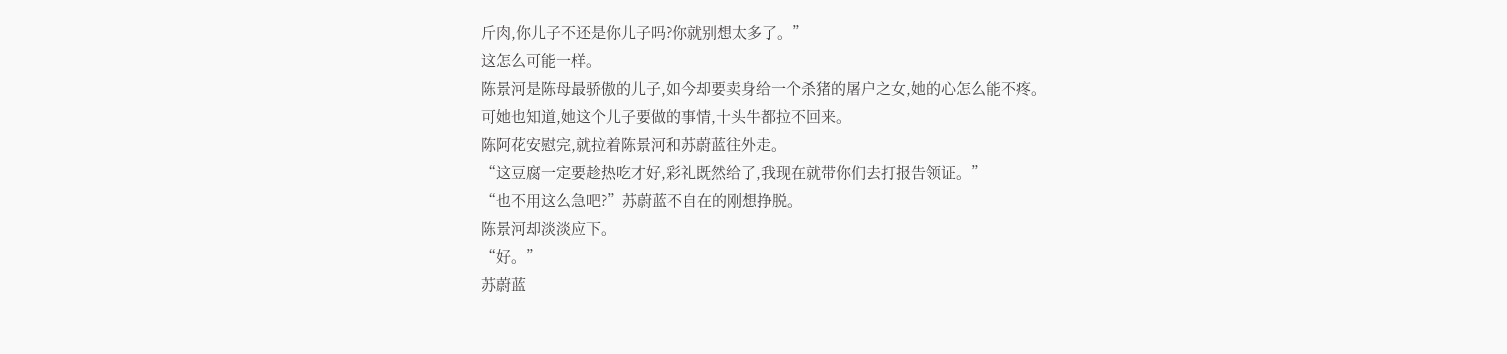斤肉,你儿子不还是你儿子吗?你就别想太多了。”
这怎么可能一样。
陈景河是陈母最骄傲的儿子,如今却要卖身给一个杀猪的屠户之女,她的心怎么能不疼。
可她也知道,她这个儿子要做的事情,十头牛都拉不回来。
陈阿花安慰完,就拉着陈景河和苏蔚蓝往外走。
“这豆腐一定要趁热吃才好,彩礼既然给了,我现在就带你们去打报告领证。”
“也不用这么急吧?”苏蔚蓝不自在的刚想挣脱。
陈景河却淡淡应下。
“好。”
苏蔚蓝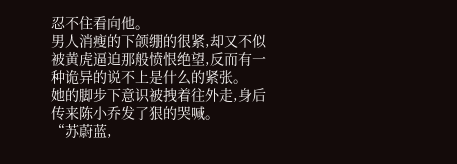忍不住看向他。
男人消瘦的下颌绷的很紧,却又不似被黄虎逼迫那般愤恨绝望,反而有一种诡异的说不上是什么的紧张。
她的脚步下意识被拽着往外走,身后传来陈小乔发了狠的哭喊。
“苏蔚蓝,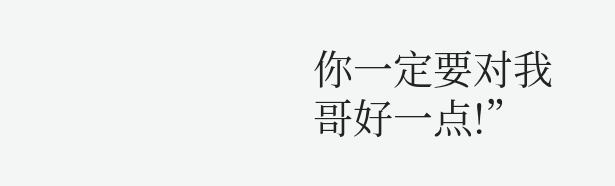你一定要对我哥好一点!”